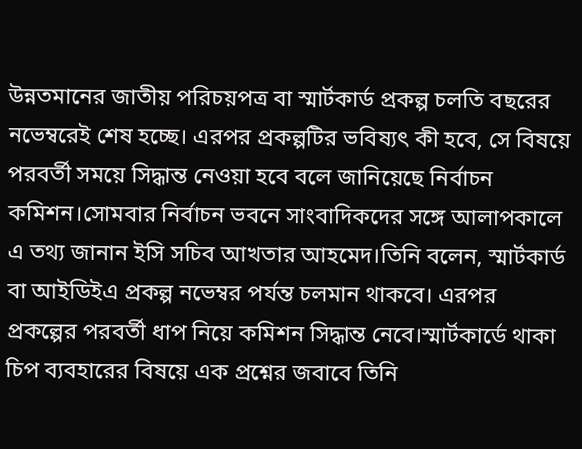উন্নতমানের জাতীয় পরিচয়পত্র বা স্মার্টকার্ড প্রকল্প চলতি বছরের নভেম্বরেই শেষ হচ্ছে। এরপর প্রকল্পটির ভবিষ্যৎ কী হবে, সে বিষয়ে পরবর্তী সময়ে সিদ্ধান্ত নেওয়া হবে বলে জানিয়েছে নির্বাচন কমিশন।সোমবার নির্বাচন ভবনে সাংবাদিকদের সঙ্গে আলাপকালে এ তথ্য জানান ইসি সচিব আখতার আহমেদ।তিনি বলেন, স্মার্টকার্ড বা আইডিইএ প্রকল্প নভেম্বর পর্যন্ত চলমান থাকবে। এরপর প্রকল্পের পরবর্তী ধাপ নিয়ে কমিশন সিদ্ধান্ত নেবে।স্মার্টকার্ডে থাকা চিপ ব্যবহারের বিষয়ে এক প্রশ্নের জবাবে তিনি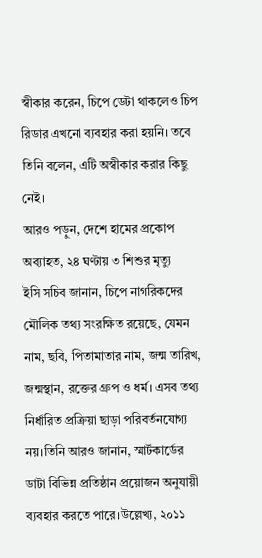স্বীকার করেন, চিপে ডেটা থাকলেও চিপ রিডার এখনো ব্যবহার করা হয়নি। তবে তিনি বলেন, এটি অস্বীকার করার কিছু নেই।
আরও পড়ুন, দেশে হামের প্রকোপ অব্যাহত, ২৪ ঘণ্টায় ৩ শিশুর মৃত্যু
ইসি সচিব জানান, চিপে নাগরিকদের মৌলিক তথ্য সংরক্ষিত রয়েছে, যেমন নাম, ছবি, পিতামাতার নাম, জন্ম তারিখ, জন্মস্থান, রক্তের গ্রুপ ও ধর্ম। এসব তথ্য নির্ধারিত প্রক্রিয়া ছাড়া পরিবর্তনযোগ্য নয়।তিনি আরও জানান, স্মার্টকার্ডের ডাটা বিভিন্ন প্রতিষ্ঠান প্রয়োজন অনুযায়ী ব্যবহার করতে পারে।উল্লেখ্য, ২০১১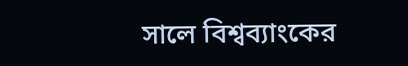সালে বিশ্বব্যাংকের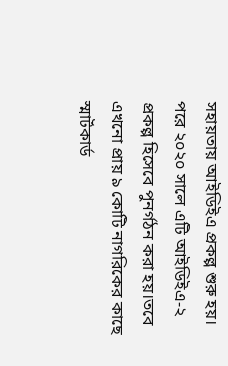সহায়তায় আইডিইএ প্রকল্প শুরু হয়। পরে ২০২০ সালে এটি আইডিইএ-২ প্রকল্প হিসেবে পুনর্গঠন করা হয়।তবে এখনো প্রায় ৯ কোটি নাগরিকের কাছে স্মার্টকার্ড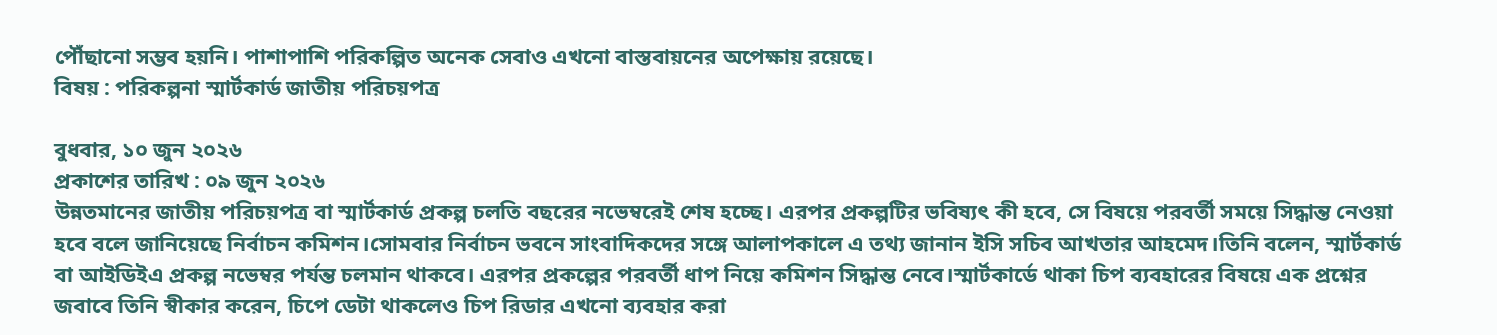পৌঁছানো সম্ভব হয়নি। পাশাপাশি পরিকল্পিত অনেক সেবাও এখনো বাস্তবায়নের অপেক্ষায় রয়েছে।
বিষয় : পরিকল্পনা স্মার্টকার্ড জাতীয় পরিচয়পত্র

বুধবার, ১০ জুন ২০২৬
প্রকাশের তারিখ : ০৯ জুন ২০২৬
উন্নতমানের জাতীয় পরিচয়পত্র বা স্মার্টকার্ড প্রকল্প চলতি বছরের নভেম্বরেই শেষ হচ্ছে। এরপর প্রকল্পটির ভবিষ্যৎ কী হবে, সে বিষয়ে পরবর্তী সময়ে সিদ্ধান্ত নেওয়া হবে বলে জানিয়েছে নির্বাচন কমিশন।সোমবার নির্বাচন ভবনে সাংবাদিকদের সঙ্গে আলাপকালে এ তথ্য জানান ইসি সচিব আখতার আহমেদ।তিনি বলেন, স্মার্টকার্ড বা আইডিইএ প্রকল্প নভেম্বর পর্যন্ত চলমান থাকবে। এরপর প্রকল্পের পরবর্তী ধাপ নিয়ে কমিশন সিদ্ধান্ত নেবে।স্মার্টকার্ডে থাকা চিপ ব্যবহারের বিষয়ে এক প্রশ্নের জবাবে তিনি স্বীকার করেন, চিপে ডেটা থাকলেও চিপ রিডার এখনো ব্যবহার করা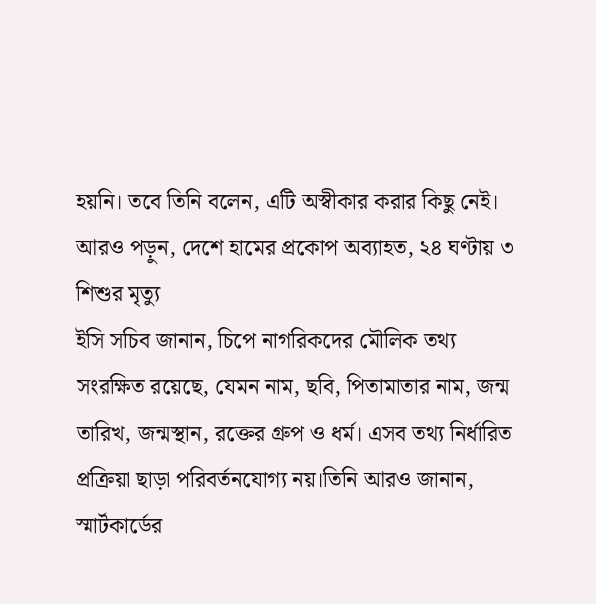হয়নি। তবে তিনি বলেন, এটি অস্বীকার করার কিছু নেই।
আরও পড়ুন, দেশে হামের প্রকোপ অব্যাহত, ২৪ ঘণ্টায় ৩ শিশুর মৃত্যু
ইসি সচিব জানান, চিপে নাগরিকদের মৌলিক তথ্য সংরক্ষিত রয়েছে, যেমন নাম, ছবি, পিতামাতার নাম, জন্ম তারিখ, জন্মস্থান, রক্তের গ্রুপ ও ধর্ম। এসব তথ্য নির্ধারিত প্রক্রিয়া ছাড়া পরিবর্তনযোগ্য নয়।তিনি আরও জানান, স্মার্টকার্ডের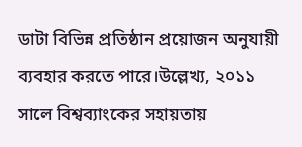ডাটা বিভিন্ন প্রতিষ্ঠান প্রয়োজন অনুযায়ী ব্যবহার করতে পারে।উল্লেখ্য, ২০১১ সালে বিশ্বব্যাংকের সহায়তায়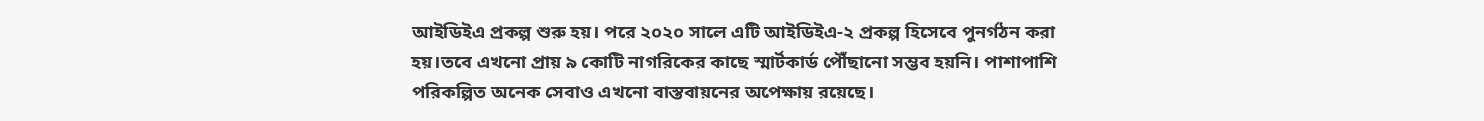আইডিইএ প্রকল্প শুরু হয়। পরে ২০২০ সালে এটি আইডিইএ-২ প্রকল্প হিসেবে পুনর্গঠন করা হয়।তবে এখনো প্রায় ৯ কোটি নাগরিকের কাছে স্মার্টকার্ড পৌঁছানো সম্ভব হয়নি। পাশাপাশি পরিকল্পিত অনেক সেবাও এখনো বাস্তবায়নের অপেক্ষায় রয়েছে।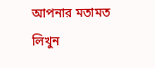আপনার মতামত লিখুন